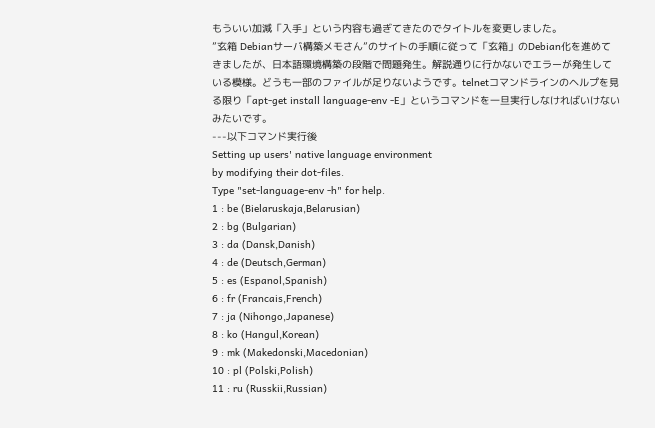もういい加減「入手」という内容も過ぎてきたのでタイトルを変更しました。
”玄箱 Debianサーバ構築メモさん”のサイトの手順に従って「玄箱」のDebian化を進めてきましたが、日本語環境構築の段階で問題発生。解説通りに行かないでエラーが発生している模様。どうも一部のファイルが足りないようです。telnetコマンドラインのヘルプを見る限り「apt-get install language-env -E」というコマンドを一旦実行しなければいけないみたいです。
---以下コマンド実行後
Setting up users' native language environment
by modifying their dot-files.
Type "set-language-env -h" for help.
1 : be (Bielaruskaja,Belarusian)
2 : bg (Bulgarian)
3 : da (Dansk,Danish)
4 : de (Deutsch,German)
5 : es (Espanol,Spanish)
6 : fr (Francais,French)
7 : ja (Nihongo,Japanese)
8 : ko (Hangul,Korean)
9 : mk (Makedonski,Macedonian)
10 : pl (Polski,Polish)
11 : ru (Russkii,Russian)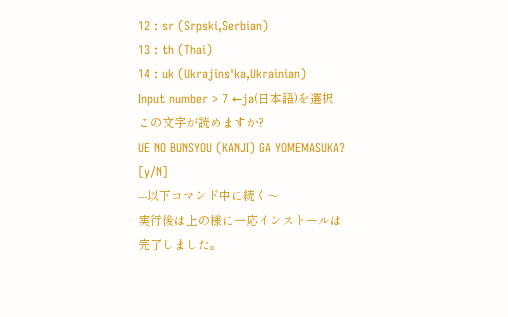12 : sr (Srpski,Serbian)
13 : th (Thai)
14 : uk (Ukrajins'ka,Ukrainian)
Input number > 7 ←ja(日本語)を選択
この文字が読めますか?
UE NO BUNSYOU (KANJI) GA YOMEMASUKA? [y/N]
---以下コマンド中に続く〜
実行後は上の様に一応インストールは完了しました。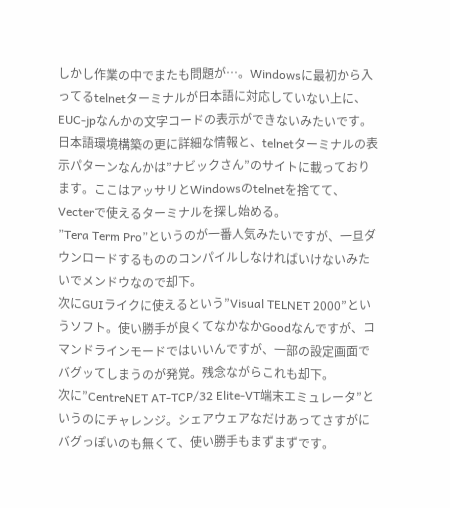しかし作業の中でまたも問題が…。Windowsに最初から入ってるtelnetターミナルが日本語に対応していない上に、EUC-jpなんかの文字コードの表示ができないみたいです。日本語環境構築の更に詳細な情報と、telnetターミナルの表示パターンなんかは”ナビックさん”のサイトに載っております。ここはアッサリとWindowsのtelnetを捨てて、Vecterで使えるターミナルを探し始める。
”Tera Term Pro”というのが一番人気みたいですが、一旦ダウンロードするもののコンパイルしなければいけないみたいでメンドウなので却下。
次にGUIライクに使えるという”Visual TELNET 2000”というソフト。使い勝手が良くてなかなかGoodなんですが、コマンドラインモードではいいんですが、一部の設定画面でバグッてしまうのが発覚。残念ながらこれも却下。
次に”CentreNET AT-TCP/32 Elite-VT端末エミュレータ”というのにチャレンジ。シェアウェアなだけあってさすがにバグっぽいのも無くて、使い勝手もまずまずです。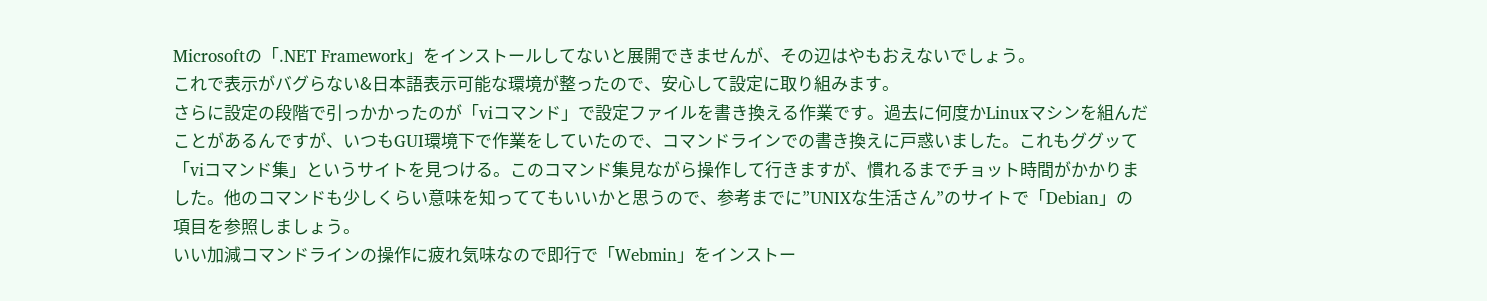Microsoftの「.NET Framework」をインストールしてないと展開できませんが、その辺はやもおえないでしょう。
これで表示がバグらない&日本語表示可能な環境が整ったので、安心して設定に取り組みます。
さらに設定の段階で引っかかったのが「viコマンド」で設定ファイルを書き換える作業です。過去に何度かLinuxマシンを組んだことがあるんですが、いつもGUI環境下で作業をしていたので、コマンドラインでの書き換えに戸惑いました。これもググッて「viコマンド集」というサイトを見つける。このコマンド集見ながら操作して行きますが、慣れるまでチョット時間がかかりました。他のコマンドも少しくらい意味を知っててもいいかと思うので、参考までに”UNIXな生活さん”のサイトで「Debian」の項目を参照しましょう。
いい加減コマンドラインの操作に疲れ気味なので即行で「Webmin」をインストー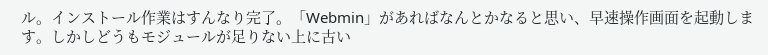ル。インストール作業はすんなり完了。「Webmin」があればなんとかなると思い、早速操作画面を起動します。しかしどうもモジュールが足りない上に古い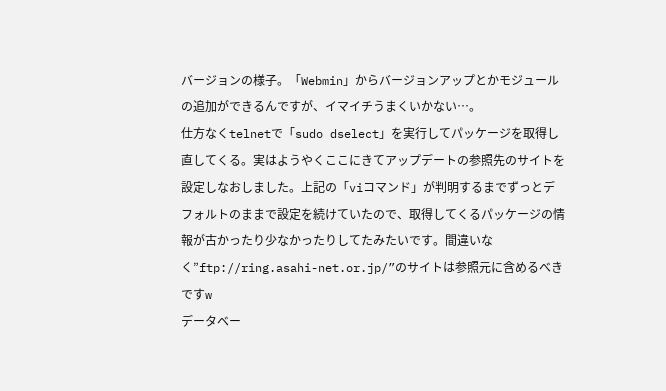バージョンの様子。「Webmin」からバージョンアップとかモジュールの追加ができるんですが、イマイチうまくいかない…。
仕方なくtelnetで「sudo dselect」を実行してパッケージを取得し直してくる。実はようやくここにきてアップデートの参照先のサイトを設定しなおしました。上記の「viコマンド」が判明するまでずっとデフォルトのままで設定を続けていたので、取得してくるパッケージの情報が古かったり少なかったりしてたみたいです。間違いなく”ftp://ring.asahi-net.or.jp/”のサイトは参照元に含めるべきですw
データベー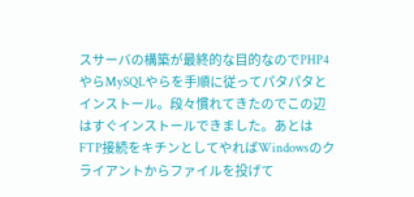スサーバの構築が最終的な目的なのでPHP4やらMySQLやらを手順に従ってパタパタとインストール。段々慣れてきたのでこの辺はすぐインストールできました。あとはFTP接続をキチンとしてやればWindowsのクライアントからファイルを投げて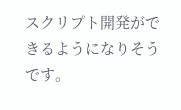スクリプト開発ができるようになりそうです。